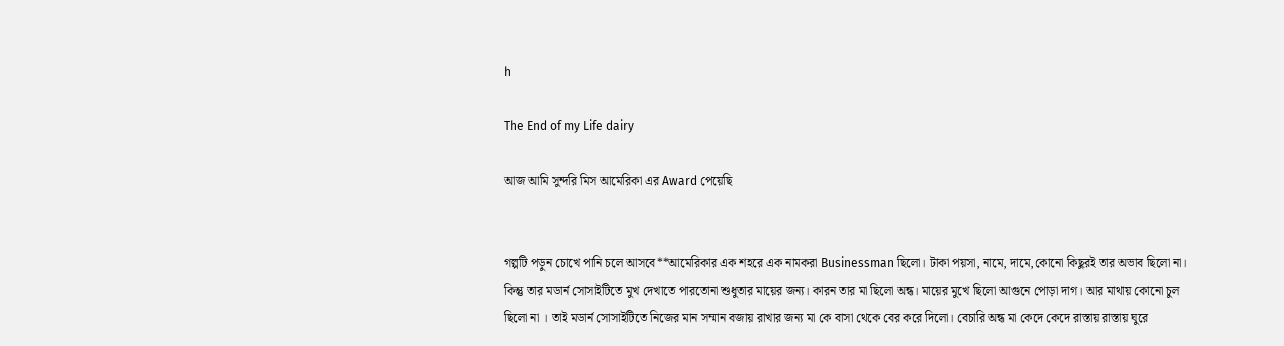h

The End of my Life dairy

আজ আমি সুন্দরি মিস আমেরিকা এর Award পেয়েছি


গল্পটি পড়ুন চোখে পানি চলে আসবে**আমেরিকার এক শহরে এক নামকরা Businessman ছিলো। টাকা পয়সা, নামে, দামে,কোনো কিছুরই তার অভাব ছিলো না। কিন্তু তার মডার্ন সোসাইটিতে মুখ দেখাতে পারতোনা শুধুতার মায়ের জন্য। কারন তার মা ছিলো অন্ধ। মায়ের মুখে ছিলো আগুনে পোড়া দাগ। আর মাথায় কোনো চুল ছিলো না । তাই মডার্ন সোসাইটিতে নিজের মান সম্মান বজায় রাখার জন্য মা কে বাসা থেকে বের করে দিলো। বেচারি অন্ধ মা কেদে কেদে রাস্তায় রাস্তায় ঘুরে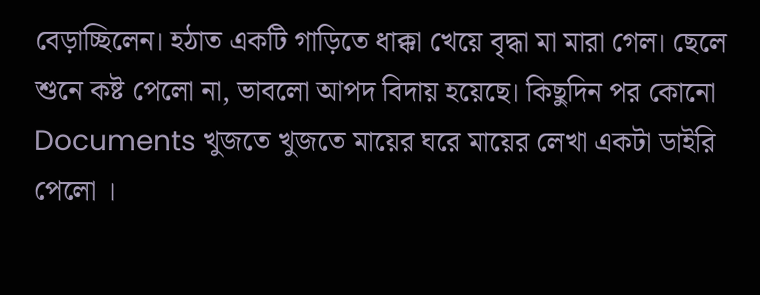বেড়াচ্ছিলেন। হঠাত একটি গাড়িতে ধাক্কা খেয়ে বৃদ্ধা মা মারা গেল। ছেলে শুনে কষ্ট পেলো না, ভাবলো আপদ বিদায় হয়েছে। কিছুদিন পর কোনো Documents খুজতে খুজতে মায়ের ঘরে মায়ের লেখা একটা ডাইরি পেলো ।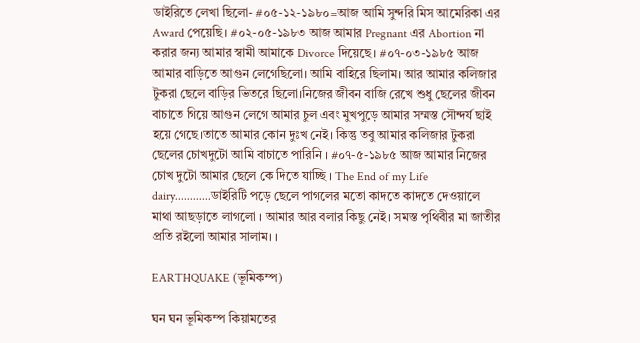ডাইরিতে লেখা ছিলো- #০৫-১২-১৯৮০=আজ আমি সুন্দরি মিস আমেরিকা এর Award পেয়েছি। #০২-০৫-১৯৮৩ আজ আমার Pregnant এর Abortion না করার জন্য আমার স্বামী আমাকে Divorce দিয়েছে। #০৭-০৩-১৯৮৫ আজ আমার বাড়িতে আগুন লেগেছিলো। আমি বাহিরে ছিলাম। আর আমার কলিজার টুকরা ছেলে বাড়ির ভিতরে ছিলো।নিজের জীবন বাজি রেখে শুধু ছেলের জীবন বাচাতে গিয়ে আগুন লেগে আমার চুল এবং মুখপুড়ে আমার সম্মস্ত সৌন্দর্য ছাই হয়ে গেছে।তাতে আমার কোন দুঃখ নেই। কিন্তু তবু আমার কলিজার টুকরা ছেলের চোখদুটো আমি বাচাতে পারিনি । #০৭-৫-১৯৮৫ আজ আমার নিজের চোখ দুটো আমার ছেলে কে দিতে যাচ্ছি । The End of my Life dairy............ডাইরিটি পড়ে ছেলে পাগলের মতো কাদতে কাদতে দেওয়ালে মাথা আছড়াতে লাগলো । আমার আর বলার কিছু নেই। সমস্ত পৃথিবীর মা জাতীর প্রতি রইলো আমার সালাম। ।

EARTHQUAKE (ভূমিকম্প)

ঘন ঘন ভূমিকম্প কিয়ামতের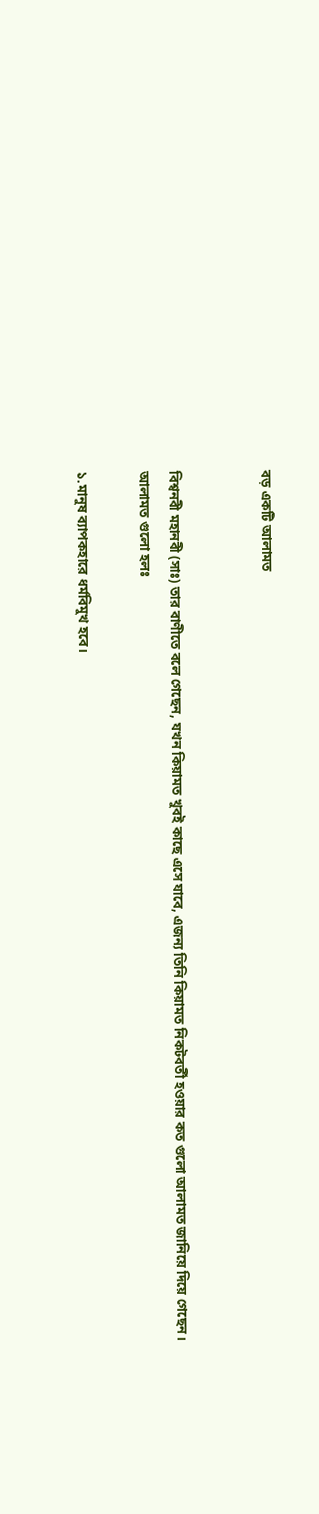বড় একটি আলামত


বিশ্বনবী মহানবী (সাঃ) তার বাণীতে বলে গেছেন, যখন কিয়ামত খুবই কাছে এসে যাবে, এজন্য তিনি কিয়ামত নিকটবর্তী হওয়ার কত গুলো আলামত জানিয়ে দিয়ে গেছেন।
আলামত গুলো হলঃ

১.মানুষ ব্যাপকহারে ধর্মবিমুখ হবে।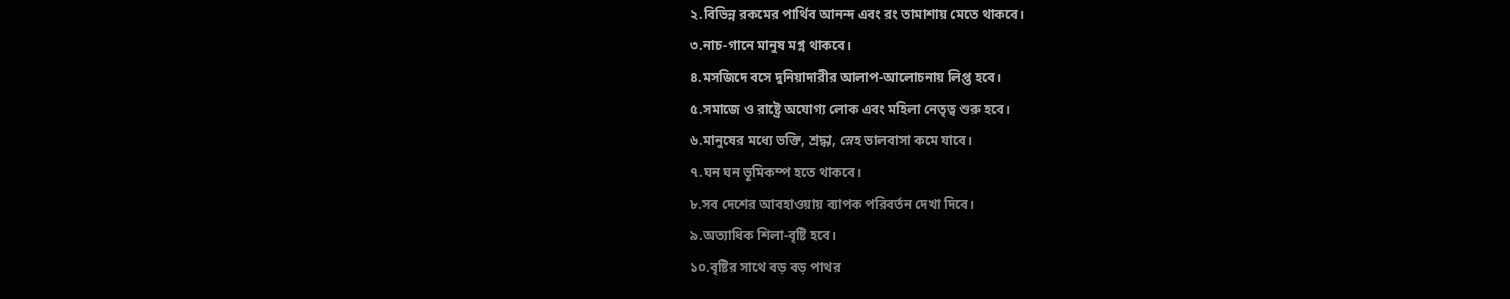২.বিভিন্ন রকমের পার্থিব আনন্দ এবং রং তামাশায় মেতে থাকবে।
৩.নাচ-গানে মানুষ মগ্ন থাকবে।
৪.মসজিদে বসে দুনিয়াদারীর আলাপ-আলোচনায় লিপ্ত হবে।
৫.সমাজে ও রাষ্ট্রে অযোগ্য লোক এবং মহিলা নেতৃত্ব শুরু হবে।
৬.মানুষের মধ্যে ভক্তি, শ্রদ্ধা, স্নেহ ভালবাসা কমে যাবে।
৭.ঘন ঘন ভূমিকম্প হতে থাকবে।
৮.সব দেশের আবহাওয়ায় ব্যাপক পরিবর্তন দেখা দিবে।
৯.অত্যাধিক শিলা-বৃষ্টি হবে।
১০.বৃষ্টির সাথে বড় বড় পাথর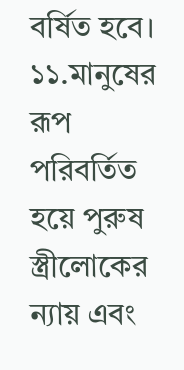বর্ষিত হবে।
১১.মানুষের রূপ পরিবর্তিত হয়ে পুরুষ স্ত্রীলোকের ন্যায় এবং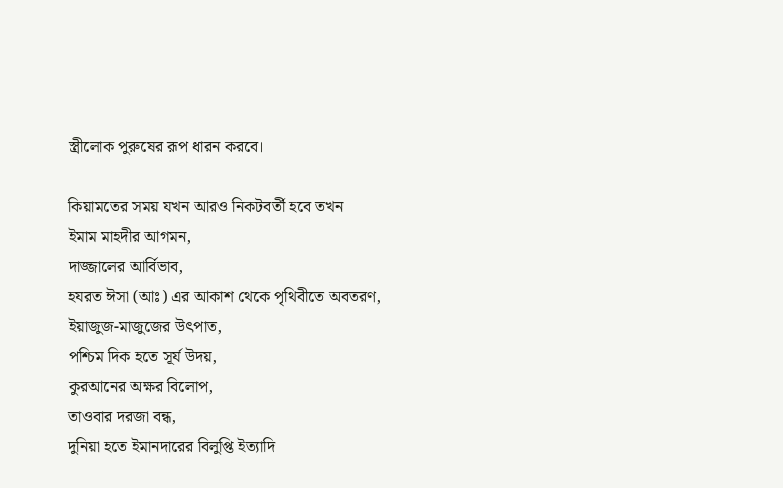স্ত্রীলোক পুরুষের রূপ ধারন করবে।

কিয়ামতের সময় যখন আরও নিকটবর্তী হবে তখন
ইমাম মাহদীর আগমন,
দাজ্জালের আর্বিভাব,
হযরত ঈসা (আঃ) এর আকাশ থেকে পৃথিবীতে অবতরণ,
ইয়াজুজ-মাজুজের উৎপাত,
পশ্চিম দিক হতে সূর্য উদয়,
কুরআনের অক্ষর বিলোপ,
তাওবার দরজা বন্ধ,
দুনিয়া হতে ইমানদারের বিলুপ্তি ইত্যাদি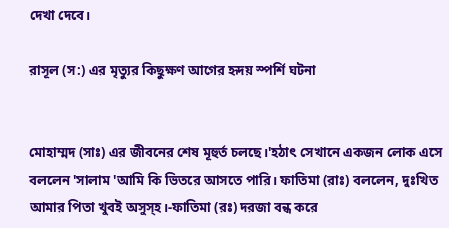দেখা দেবে।

রাসূল (স:) এর মৃত্যুর কিছুক্ষণ আগের হৃদয় স্পর্শি ঘটনা


মোহাম্মদ (সাঃ) এর জীবনের শেষ মূহুর্ত চলছে।'হঠাৎ সেখানে একজন লোক এসে বললেন 'সালাম 'আমি কি ভিতরে আসতে পারি। ফাতিমা (রাঃ) বললেন, দুঃখিত আমার পিতা খুবই অসুস্হ।-ফাতিমা (রঃ) দরজা বন্ধ করে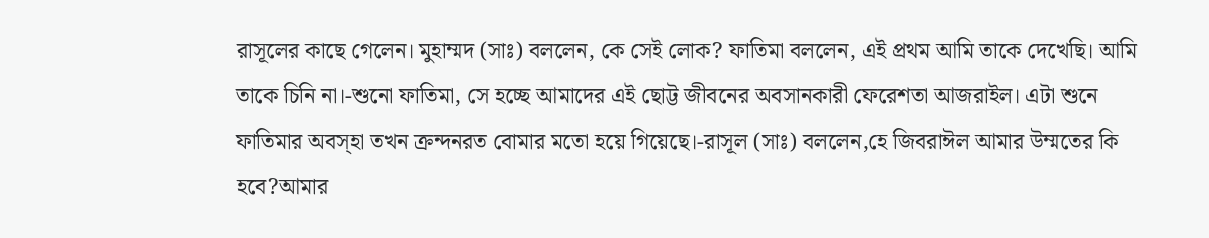রাসূলের কাছে গেলেন। মুহাম্মদ (সাঃ) বললেন, কে সেই লোক? ফাতিমা বললেন, এই প্রথম আমি তাকে দেখেছি। আমি তাকে চিনি না।-শুনো ফাতিমা, সে হচ্ছে আমাদের এই ছোট্ট জীবনের অবসানকারী ফেরেশতা আজরাইল। এটা শুনে ফাতিমার অবস্হা তখন ক্রন্দনরত বোমার মতো হয়ে গিয়েছে।-রাসূল (সাঃ) বললেন,হে জিবরাঈল আমার উম্মতের কি হবে?আমার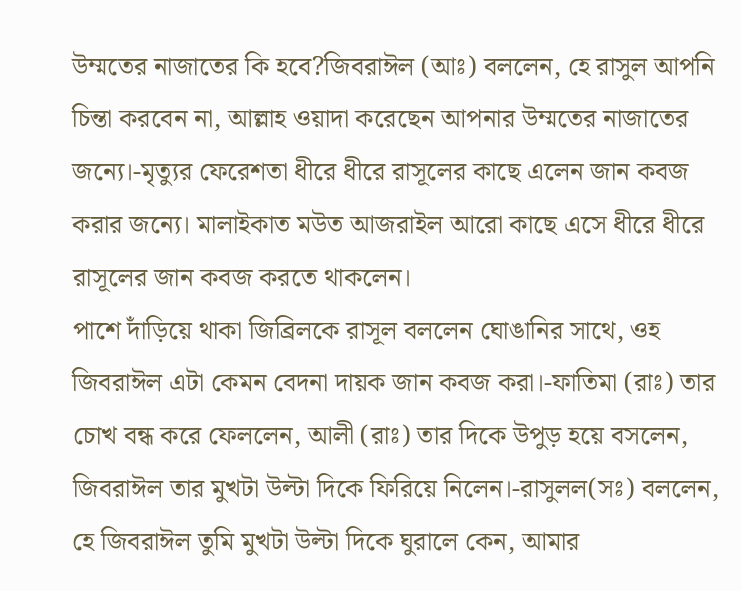উম্মতের নাজাতের কি হবে?জিবরাঈল (আঃ) বললেন, হে রাসুল আপনি চিন্তা করবেন না, আল্লাহ ওয়াদা করেছেন আপনার উম্মতের নাজাতের জন্যে।-মৃত্যুর ফেরেশতা ধীরে ধীরে রাসূলের কাছে এলেন জান কবজ করার জন্যে। মালাইকাত মউত আজরাইল আরো কাছে এসে ধীরে ধীরে রাসূলের জান কবজ করতে থাকলেন।
পাশে দাঁড়িয়ে থাকা জিব্রিলকে রাসূল বললেন ঘোঙানির সাথে, ওহ জিবরাঈল এটা কেমন বেদনা দায়ক জান কবজ করা।-ফাতিমা (রাঃ) তার চোখ বন্ধ করে ফেললেন, আলী (রাঃ) তার দিকে উপুড় হয়ে বসলেন, জিবরাঈল তার মুখটা উল্টা দিকে ফিরিয়ে নিলেন।-রাসুলল(সঃ) বললেন, হে জিবরাঈল তুমি মুখটা উল্টা দিকে ঘুরালে কেন, আমার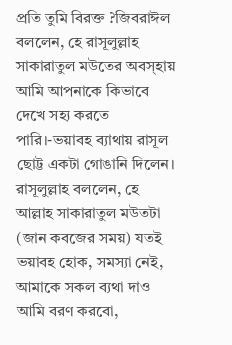প্রতি তুমি বিরক্ত ?জিবরাঈল বললেন, হে রাসূলুল্লাহ সাকারাতুল মউতের অবস্হায় আমি আপনাকে কিভাবে দেখে সহ্য করতে পারি।-ভয়াবহ ব্যাথায় রাসূল ছোট্ট একটা গোঙানি দিলেন। রাসূলুল্লাহ বললেন, হে আল্লাহ সাকারাতুল মউতটা (জান কবজের সময়) যতই ভয়াবহ হোক, সমস্যা নেই, আমাকে সকল ব্যথা দাও আমি বরণ করবো,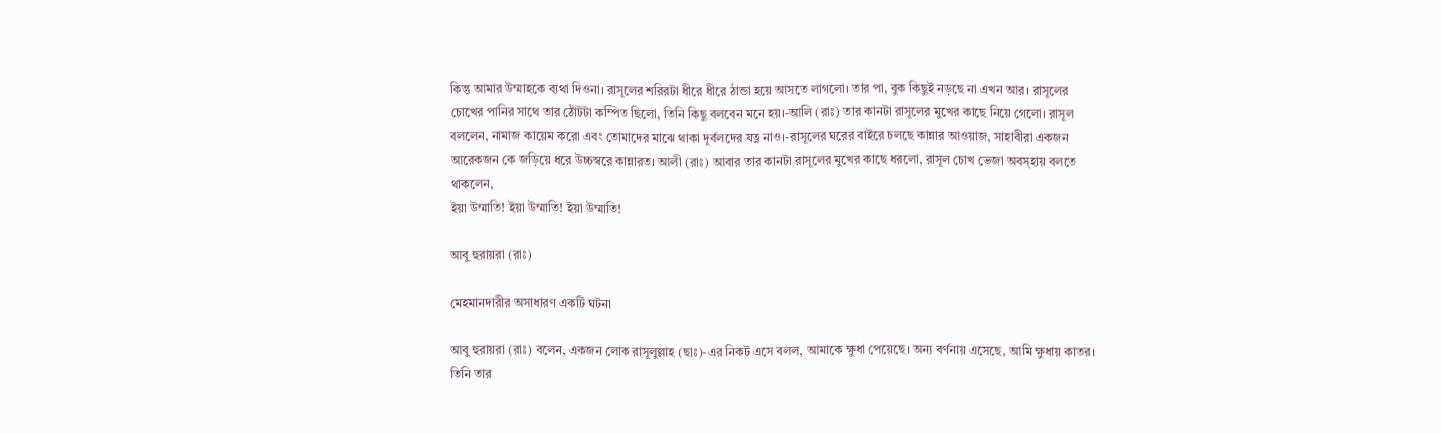কিন্তু আমার উম্মাহকে ব্যথা দিওনা। রাসূলের শরিরটা ধীরে ধীরে ঠান্ডা হয়ে আসতে লাগলো। তার পা, বুক কিছুই নড়ছে না এখন আর। রাসূলের চোখের পানির সাথে তার ঠোঁটটা কম্পিত ছিলো, তিনি কিছু বলবেন মনে হয়।-আলি (রাঃ) তার কানটা রাসূলের মুখের কাছে নিয়ে গেলো। রাসূল বললেন, নামাজ কায়েম করো এবং তোমাদের মাঝে থাকা দূর্বলদের যত্ন নাও।-রাসূলের ঘরের বাইরে চলছে কান্নার আওয়াজ, সাহাবীরা একজন আরেকজন কে জড়িয়ে ধরে উচ্চস্বরে কান্নারত। আলী (রাঃ) আবার তার কানটা রাসূলের মুখের কাছে ধরলো, রাসূল চোখ ভেজা অবস্হায় বলতে থাকলেন,
ইয়া উম্মাতি! ইয়া উম্মাতি! ইয়া উম্মাতি!

আবু হুরায়রা (রাঃ)

মেহমানদারীর অসাধারণ একটি ঘটনা

আবু হুরায়রা (রাঃ) বলেন, একজন লোক রাসূলুল্লাহ (ছাঃ)-এর নিকট এসে বলল, আমাকে ক্ষুধা পেয়েছে। অন্য বর্ণনায় এসেছে, আমি ক্ষুধায় কাতর। তিনি তার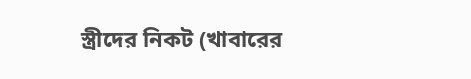স্ত্রীদের নিকট (খাবারের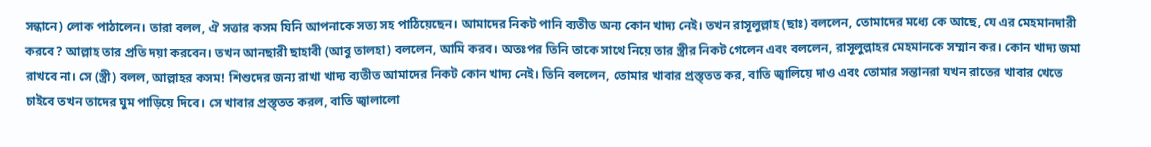সন্ধানে) লোক পাঠালেন। তারা বলল, ঐ সত্তার কসম যিনি আপনাকে সত্য সহ পাঠিয়েছেন। আমাদের নিকট পানি ব্যতীত অন্য কোন খাদ্য নেই। তখন রাসূলুল্লাহ (ছাঃ) বললেন, তোমাদের মধ্যে কে আছে, যে এর মেহমানদারী করবে? আল্লাহ তার প্রতি দয়া করবেন। তখন আনছারী ছাহাবী (আবু তালহা) বললেন, আমি করব। অতঃপর তিনি তাকে সাথে নিয়ে তার স্ত্রীর নিকট গেলেন এবং বললেন, রাসূলুল্লাহর মেহমানকে সম্মান কর। কোন খাদ্য জমা রাখবে না। সে (স্ত্রী) বলল, আল্লাহর কসম! শিশুদের জন্য রাখা খাদ্য ব্যতীত আমাদের নিকট কোন খাদ্য নেই। তিনি বললেন, তোমার খাবার প্রস্ত্তত কর, বাতি জ্বালিয়ে দাও এবং তোমার সন্তানরা যখন রাতের খাবার খেতে চাইবে তখন তাদের ঘুম পাড়িয়ে দিবে। সে খাবার প্রস্ত্তত করল, বাতি জ্বালালো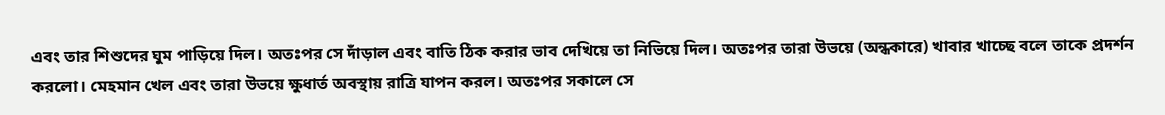এবং তার শিশুদের ঘুম পাড়িয়ে দিল। অতঃপর সে দাঁড়াল এবং বাতি ঠিক করার ভাব দেখিয়ে তা নিভিয়ে দিল। অতঃপর তারা উভয়ে (অন্ধকারে) খাবার খাচ্ছে বলে তাকে প্রদর্শন করলো। মেহমান খেল এবং তারা উভয়ে ক্ষুধার্ত অবস্থায় রাত্রি যাপন করল। অতঃপর সকালে সে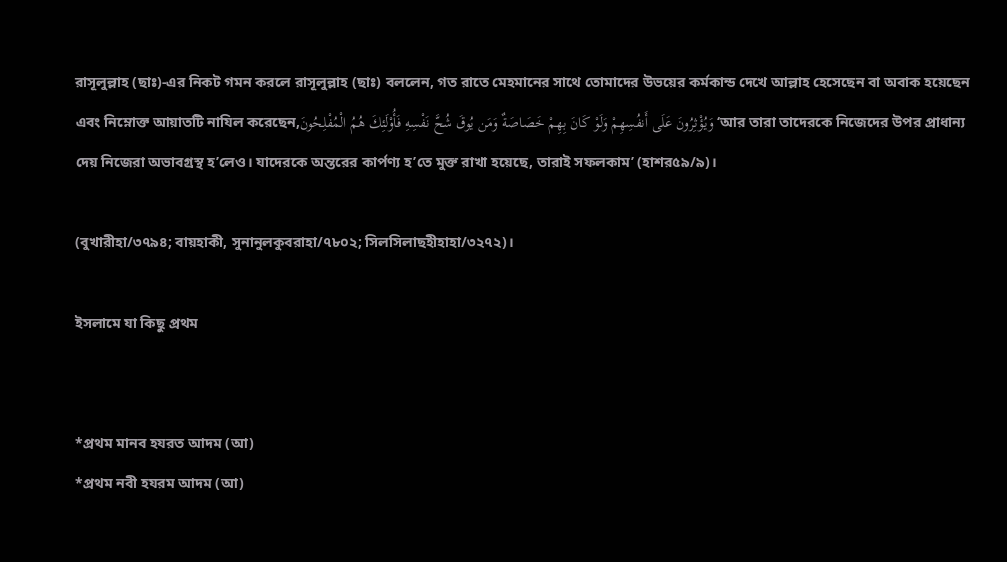রাসূলুল্লাহ (ছাঃ)-এর নিকট গমন করলে রাসূলুল্লাহ (ছাঃ) বললেন, গত রাতে মেহমানের সাথে তোমাদের উভয়ের কর্মকান্ড দেখে আল্লাহ হেসেছেন বা অবাক হয়েছেন এবং নিম্নোক্ত আয়াতটি নাযিল করেছেন,وَيُؤْثِرُونَ عَلَى أَنفُسِهِمْ وَلَوْ كَانَ بِهِمْ خَصَاصَةٌ وَمَن يُوقَ شُحَّ نَفْسِهِ فَأُوْلَئِكَ هُمُ الْمُفْلِحُونَ‘আর তারা তাদেরকে নিজেদের উপর প্রাধান্য দেয় নিজেরা অভাবগ্রস্থ হ’লেও। যাদেরকে অন্তরের কার্পণ্য হ’তে মুক্ত রাখা হয়েছে, তারাই সফলকাম’ (হাশর৫৯/৯)।

(বুখারীহা/৩৭৯৪; বায়হাকী, সুনানুলকুবরাহা/৭৮০২; সিলসিলাছহীহাহা/৩২৭২)।

ইসলামে যা কিছু প্রথম


*প্রথম মানব হযরত আদম (আ)
*প্রথম নবী হযরম আদম (আ)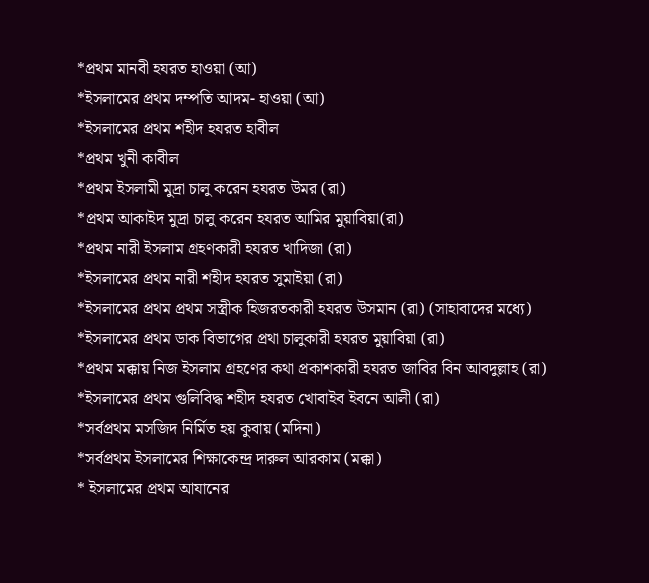*প্রথম মানবী হযরত হাওয়া (আ)
*ইসলামের প্রথম দম্পতি আদম- হাওয়া (আ)
*ইসলামের প্রথম শহীদ হযরত হাবীল
*প্রথম খুনী কাবীল
*প্রথম ইসলামী মুদ্রা চালু করেন হযরত উমর (রা)
*প্রথম আকাইদ মুদ্রা চালু করেন হযরত আমির মুয়াবিয়া(রা)
*প্রথম নারী ইসলাম গ্রহণকারী হযরত খাদিজা (রা)
*ইসলামের প্রথম নারী শহীদ হযরত সুমাইয়া (রা)
*ইসলামের প্রথম প্রথম সস্ত্রীক হিজরতকারী হযরত উসমান (রা) (সাহাবাদের মধ্যে)
*ইসলামের প্রথম ডাক বিভাগের প্রথা চালুকারী হযরত মুয়াবিয়া (রা)
*প্রথম মক্কায় নিজ ইসলাম গ্রহণের কথা প্রকাশকারী হযরত জাবির বিন আবদুল্লাহ (রা)
*ইসলামের প্রথম গুলিবিদ্ধ শহীদ হযরত খোবাইব ইবনে আলী (রা)
*সর্বপ্রথম মসজিদ নির্মিত হয় কুবায় (মদিনা)
*সর্বপ্রথম ইসলামের শিক্ষাকেন্দ্র দারুল আরকাম (মক্কা)
* ইসলামের প্রথম আযানের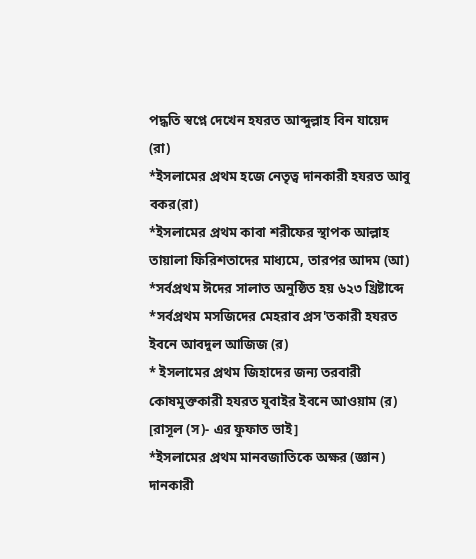পদ্ধতি স্বপ্নে দেখেন হযরত আব্দুল্লাহ বিন যায়েদ (রা)
*ইসলামের প্রথম হজে নেতৃত্ব দানকারী হযরত আবু বকর(রা)
*ইসলামের প্রথম কাবা শরীফের স্থাপক আল্লাহ তায়ালা ফিরিশতাদের মাধ্যমে, তারপর আদম (আ)
*সর্বপ্রথম ঈদের সালাত অনুষ্ঠিত হয় ৬২৩ খ্রিষ্টাব্দে
*সর্বপ্রথম মসজিদের মেহরাব প্রস'তকারী হযরত ইবনে আবদুল আজিজ (র)
* ইসলামের প্রথম জিহাদের জন্য তরবারী কোষমুক্তকারী হযরত যুবাইর ইবনে আওয়াম (র) [রাসূল (স)- এর ফুফাত ভাই]
*ইসলামের প্রথম মানবজাতিকে অক্ষর (জ্ঞান) দানকারী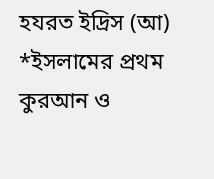হযরত ইদ্রিস (আ)
*ইসলামের প্রথম কুরআন ও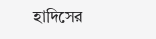হাদিসের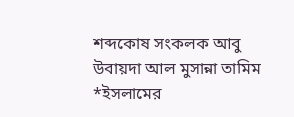শব্দকোষ সংকলক আবু উবায়দা আল মুসান্না তামিম
*ইসলামের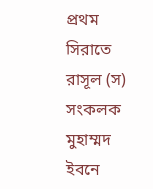প্রথম সিরাতে রাসূল (স) সংকলক মুহাম্মদ ইবনে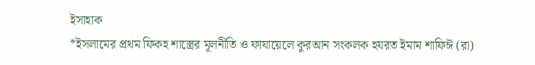ইসাহাক
*ইসলামের প্রথম ফিকহ শাস্ত্রের মূলনীতি ও ফাযায়েলে কুরআন সংকলক হযরত ইমাম শাফিঈ (রা)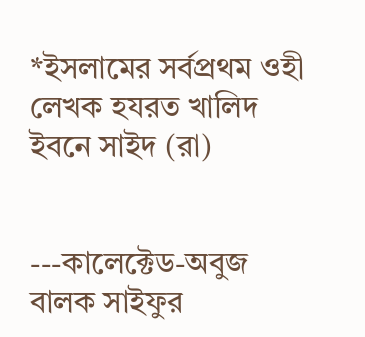*ইসলামের সর্বপ্রথম ওহী লেখক হযরত খালিদ ইবনে সাইদ (রা)


---কালেক্টেড-অবুজ বালক সাইফুর